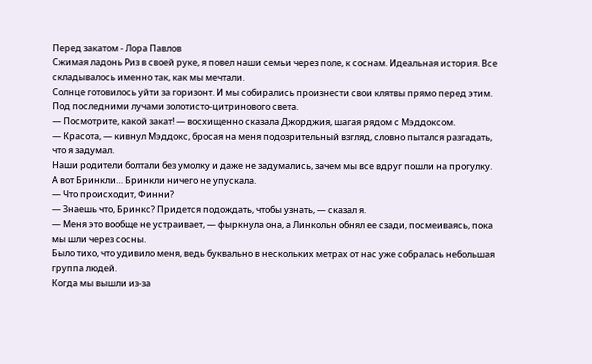Перед закатом - Лора Павлов
Сжимая ладонь Риз в своей руке, я повел наши семьи через поле, к соснам. Идеальная история. Все складывалось именно так, как мы мечтали.
Солнце готовилось уйти за горизонт. И мы собирались произнести свои клятвы прямо перед этим.
Под последними лучами золотисто-цитринового света.
— Посмотрите, какой закат! — восхищенно сказала Джорджия, шагая рядом с Мэддоксом.
— Красота, — кивнул Мэддокс, бросая на меня подозрительный взгляд, словно пытался разгадать, что я задумал.
Наши родители болтали без умолку и даже не задумались, зачем мы все вдруг пошли на прогулку.
А вот Бринкли… Бринкли ничего не упускала.
— Что происходит, Финни?
— Знаешь что, Бринкс? Придется подождать, чтобы узнать, — сказал я.
— Меня это вообще не устраивает, — фыркнула она, а Линкольн обнял ее сзади, посмеиваясь, пока мы шли через сосны.
Было тихо, что удивило меня, ведь буквально в нескольких метрах от нас уже собралась небольшая группа людей.
Когда мы вышли из-за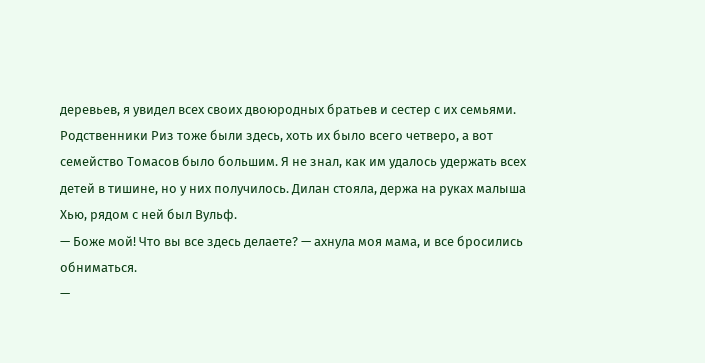деревьев, я увидел всех своих двоюродных братьев и сестер с их семьями. Родственники Риз тоже были здесь, хоть их было всего четверо, а вот семейство Томасов было большим. Я не знал, как им удалось удержать всех детей в тишине, но у них получилось. Дилан стояла, держа на руках малыша Хью, рядом с ней был Вульф.
— Боже мой! Что вы все здесь делаете? — ахнула моя мама, и все бросились обниматься.
—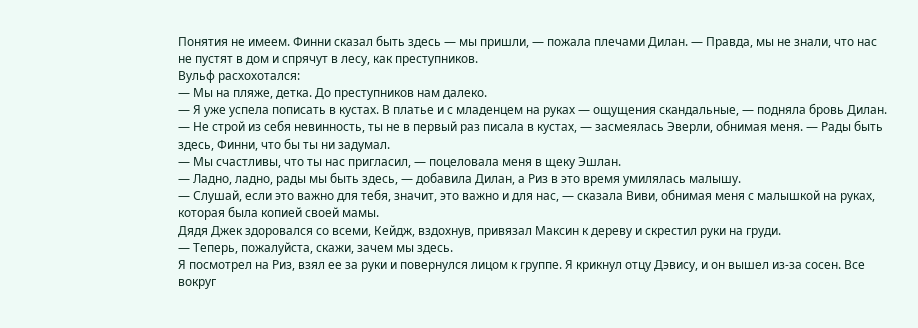Понятия не имеем. Финни сказал быть здесь — мы пришли, — пожала плечами Дилан. — Правда, мы не знали, что нас не пустят в дом и спрячут в лесу, как преступников.
Вульф расхохотался:
— Мы на пляже, детка. До преступников нам далеко.
— Я уже успела пописать в кустах. В платье и с младенцем на руках — ощущения скандальные, — подняла бровь Дилан.
— Не строй из себя невинность, ты не в первый раз писала в кустах, — засмеялась Эверли, обнимая меня. — Рады быть здесь, Финни, что бы ты ни задумал.
— Мы счастливы, что ты нас пригласил, — поцеловала меня в щеку Эшлан.
— Ладно, ладно, рады мы быть здесь, — добавила Дилан, а Риз в это время умилялась малышу.
— Слушай, если это важно для тебя, значит, это важно и для нас, — сказала Виви, обнимая меня с малышкой на руках, которая была копией своей мамы.
Дядя Джек здоровался со всеми, Кейдж, вздохнув, привязал Максин к дереву и скрестил руки на груди.
— Теперь, пожалуйста, скажи, зачем мы здесь.
Я посмотрел на Риз, взял ее за руки и повернулся лицом к группе. Я крикнул отцу Дэвису, и он вышел из-за сосен. Все вокруг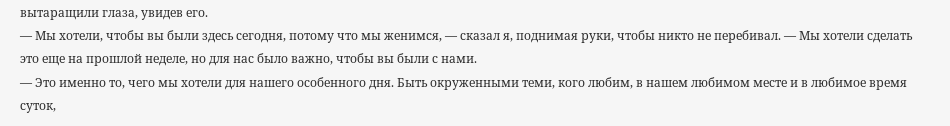вытаращили глаза, увидев его.
— Мы хотели, чтобы вы были здесь сегодня, потому что мы женимся, — сказал я, поднимая руки, чтобы никто не перебивал. — Мы хотели сделать это еще на прошлой неделе, но для нас было важно, чтобы вы были с нами.
— Это именно то, чего мы хотели для нашего особенного дня. Быть окруженными теми, кого любим, в нашем любимом месте и в любимое время суток,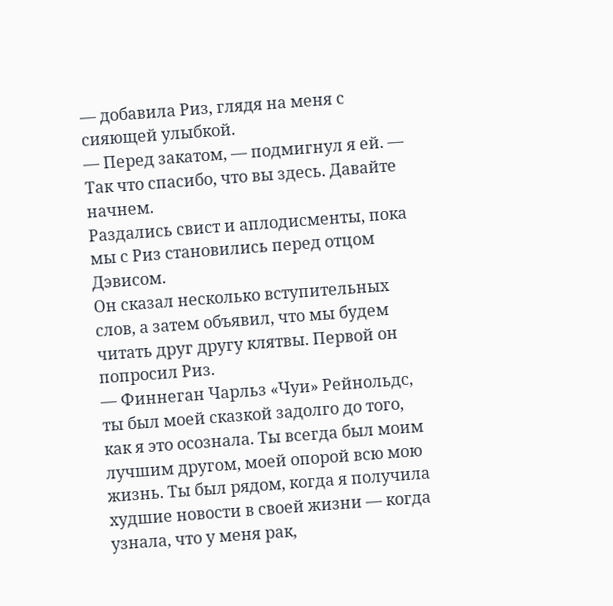— добавила Риз, глядя на меня с сияющей улыбкой.
— Перед закатом, — подмигнул я ей. — Так что спасибо, что вы здесь. Давайте начнем.
Раздались свист и аплодисменты, пока мы с Риз становились перед отцом Дэвисом.
Он сказал несколько вступительных слов, а затем объявил, что мы будем читать друг другу клятвы. Первой он попросил Риз.
— Финнеган Чарльз «Чуи» Рейнольдс, ты был моей сказкой задолго до того, как я это осознала. Ты всегда был моим лучшим другом, моей опорой всю мою жизнь. Ты был рядом, когда я получила худшие новости в своей жизни — когда узнала, что у меня рак,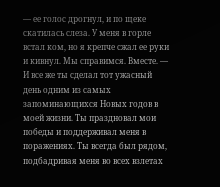— ее голос дрогнул, и по щеке скатилась слеза. У меня в горле встал ком, но я крепче сжал ее руки и кивнул. Мы справимся. Вместе. — И все же ты сделал тот ужасный день одним из самых запоминающихся Новых годов в моей жизни. Ты праздновал мои победы и поддерживал меня в поражениях. Ты всегда был рядом, подбадривая меня во всех взлетах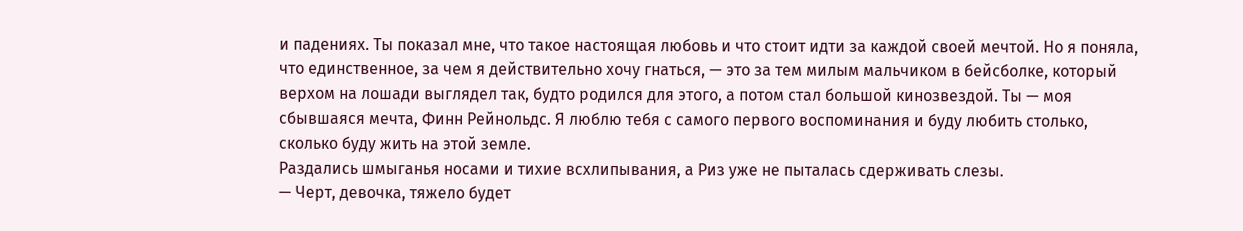и падениях. Ты показал мне, что такое настоящая любовь и что стоит идти за каждой своей мечтой. Но я поняла, что единственное, за чем я действительно хочу гнаться, — это за тем милым мальчиком в бейсболке, который верхом на лошади выглядел так, будто родился для этого, а потом стал большой кинозвездой. Ты — моя сбывшаяся мечта, Финн Рейнольдс. Я люблю тебя с самого первого воспоминания и буду любить столько, сколько буду жить на этой земле.
Раздались шмыганья носами и тихие всхлипывания, а Риз уже не пыталась сдерживать слезы.
— Черт, девочка, тяжело будет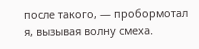после такого, — пробормотал я, вызывая волну смеха.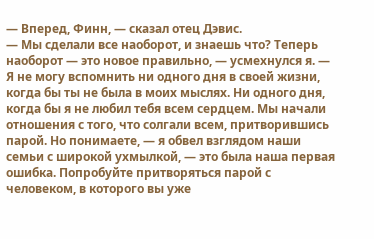— Вперед, Финн, — сказал отец Дэвис.
— Мы сделали все наоборот, и знаешь что? Теперь наоборот — это новое правильно, — усмехнулся я. — Я не могу вспомнить ни одного дня в своей жизни, когда бы ты не была в моих мыслях. Ни одного дня, когда бы я не любил тебя всем сердцем. Мы начали отношения с того, что солгали всем, притворившись парой. Но понимаете, — я обвел взглядом наши семьи с широкой ухмылкой, — это была наша первая ошибка. Попробуйте притворяться парой с человеком, в которого вы уже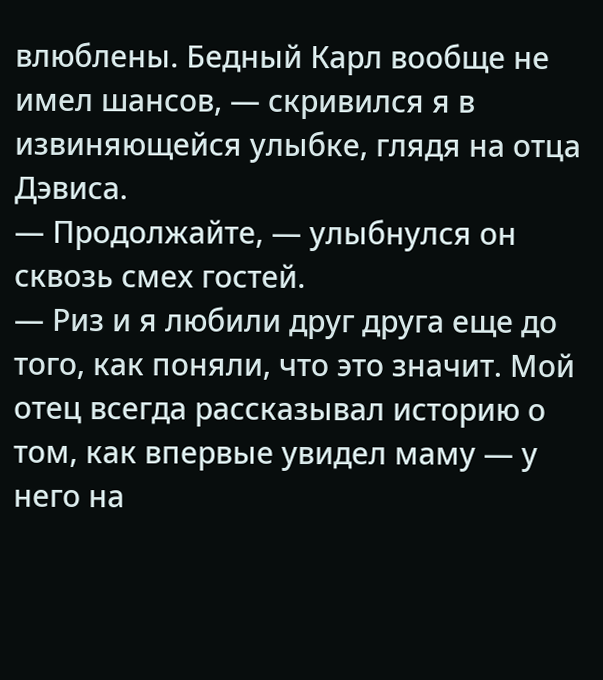влюблены. Бедный Карл вообще не имел шансов, — скривился я в извиняющейся улыбке, глядя на отца Дэвиса.
— Продолжайте, — улыбнулся он сквозь смех гостей.
— Риз и я любили друг друга еще до того, как поняли, что это значит. Мой отец всегда рассказывал историю о том, как впервые увидел маму — у него на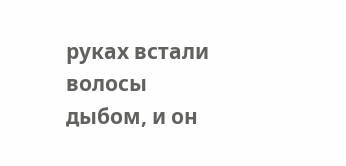руках встали волосы дыбом, и он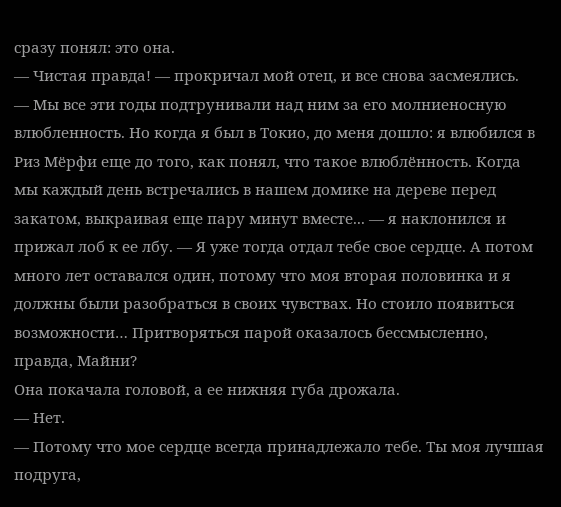сразу понял: это она.
— Чистая правда! — прокричал мой отец, и все снова засмеялись.
— Мы все эти годы подтрунивали над ним за его молниеносную влюбленность. Но когда я был в Токио, до меня дошло: я влюбился в Риз Мёрфи еще до того, как понял, что такое влюблённость. Когда мы каждый день встречались в нашем домике на дереве перед закатом, выкраивая еще пару минут вместе... — я наклонился и прижал лоб к ее лбу. — Я уже тогда отдал тебе свое сердце. А потом много лет оставался один, потому что моя вторая половинка и я должны были разобраться в своих чувствах. Но стоило появиться возможности… Притворяться парой оказалось бессмысленно, правда, Майни?
Она покачала головой, а ее нижняя губа дрожала.
— Нет.
— Потому что мое сердце всегда принадлежало тебе. Ты моя лучшая подруга,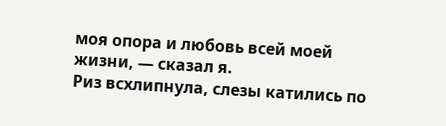моя опора и любовь всей моей жизни, — сказал я.
Риз всхлипнула, слезы катились по